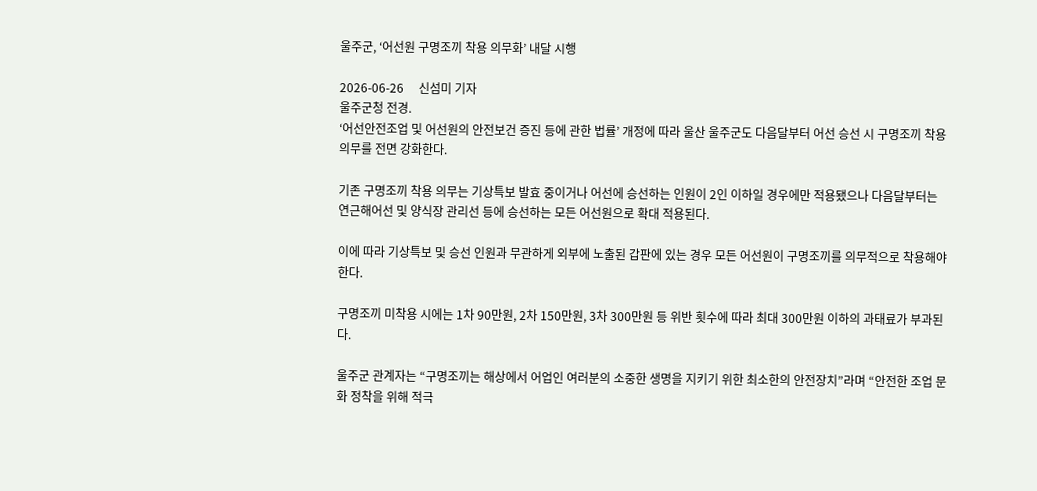울주군, ‘어선원 구명조끼 착용 의무화’ 내달 시행

2026-06-26     신섬미 기자
울주군청 전경.
‘어선안전조업 및 어선원의 안전보건 증진 등에 관한 법률’ 개정에 따라 울산 울주군도 다음달부터 어선 승선 시 구명조끼 착용 의무를 전면 강화한다.

기존 구명조끼 착용 의무는 기상특보 발효 중이거나 어선에 승선하는 인원이 2인 이하일 경우에만 적용됐으나 다음달부터는 연근해어선 및 양식장 관리선 등에 승선하는 모든 어선원으로 확대 적용된다.

이에 따라 기상특보 및 승선 인원과 무관하게 외부에 노출된 갑판에 있는 경우 모든 어선원이 구명조끼를 의무적으로 착용해야 한다.

구명조끼 미착용 시에는 1차 90만원, 2차 150만원, 3차 300만원 등 위반 횟수에 따라 최대 300만원 이하의 과태료가 부과된다.

울주군 관계자는 “구명조끼는 해상에서 어업인 여러분의 소중한 생명을 지키기 위한 최소한의 안전장치”라며 “안전한 조업 문화 정착을 위해 적극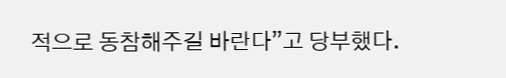적으로 동참해주길 바란다”고 당부했다.